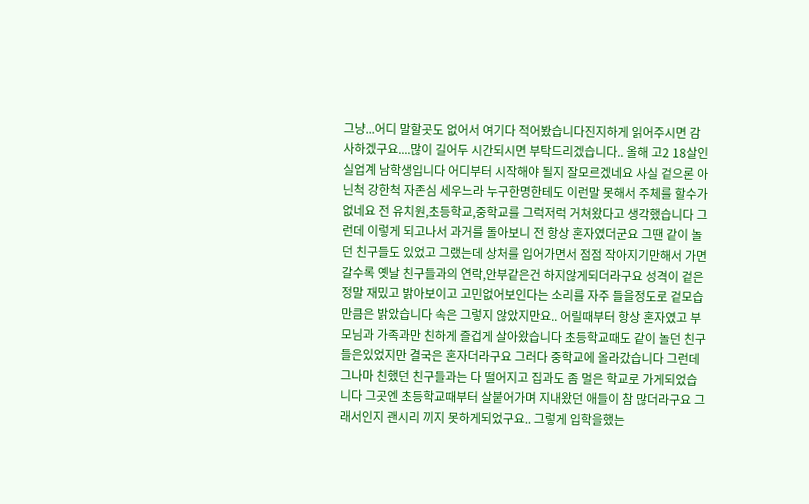그냥...어디 말할곳도 없어서 여기다 적어봤습니다진지하게 읽어주시면 감사하겠구요....많이 길어두 시간되시면 부탁드리겠습니다.. 올해 고2 18살인 실업계 남학생입니다 어디부터 시작해야 될지 잘모르겠네요 사실 겉으론 아닌척 강한척 자존심 세우느라 누구한명한테도 이런말 못해서 주체를 할수가없네요 전 유치원,초등학교,중학교를 그럭저럭 거쳐왔다고 생각했습니다 그런데 이렇게 되고나서 과거를 돌아보니 전 항상 혼자였더군요 그땐 같이 놀던 친구들도 있었고 그랬는데 상처를 입어가면서 점점 작아지기만해서 가면 갈수록 옛날 친구들과의 연락,안부같은건 하지않게되더라구요 성격이 겉은 정말 재밌고 밝아보이고 고민없어보인다는 소리를 자주 들을정도로 겉모습만큼은 밝았습니다 속은 그렇지 않았지만요.. 어릴때부터 항상 혼자였고 부모님과 가족과만 친하게 즐겁게 살아왔습니다 초등학교때도 같이 놀던 친구들은있었지만 결국은 혼자더라구요 그러다 중학교에 올라갔습니다 그런데 그나마 친했던 친구들과는 다 떨어지고 집과도 좀 멀은 학교로 가게되었습니다 그곳엔 초등학교때부터 살붙어가며 지내왔던 애들이 참 많더라구요 그래서인지 괜시리 끼지 못하게되었구요.. 그렇게 입학을했는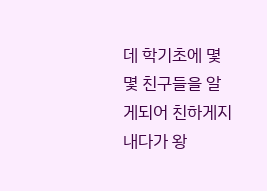데 학기초에 몇몇 친구들을 알게되어 친하게지내다가 왕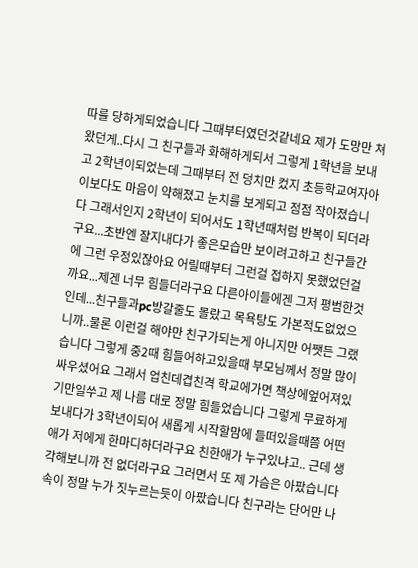따를 당하게되었습니다 그때부터였던것같네요 제가 도망만 쳐왔던게..다시 그 친구들과 화해하게되서 그렇게 1학년을 보내고 2학년이되었는데 그때부터 전 덩치만 컸지 초등학교여자아이보다도 마음이 약해졌고 눈치를 보게되고 점점 작아졌습니다 그래서인지 2학년이 되어서도 1학년때처럼 반복이 되더라구요...초반엔 잘지내다가 좋은모습만 보이려고하고 친구들간에 그런 우정있잖아요 어릴때부터 그런걸 접하지 못했었던걸까요...제겐 너무 힘들더라구요 다른아이들에겐 그저 평범한것인데...친구들과pc방갈줄도 몰랐고 목욕탕도 가본적도없었으니까..물론 이런걸 해야만 친구가되는게 아니지만 어쨋든 그랬습니다 그렇게 중2때 힘들어하고있을때 부모님께서 정말 많이 싸우셨어요 그래서 업친데겹친격 학교에가면 책상에엎어져있기만일쑤고 제 나름 대로 정말 힘들었습니다 그렇게 무료하게 보내다가 3학년이되어 새롭게 시작할맘에 들떠있을때쯤 어떤애가 저에게 한마디하더라구요 친한애가 누구있냐고.. 근데 생각해보니까 전 없더라구요 그러면서 또 제 가슴은 아팠습니다 속이 정말 누가 짓누르는듯이 아팠습니다 친구라는 단어만 나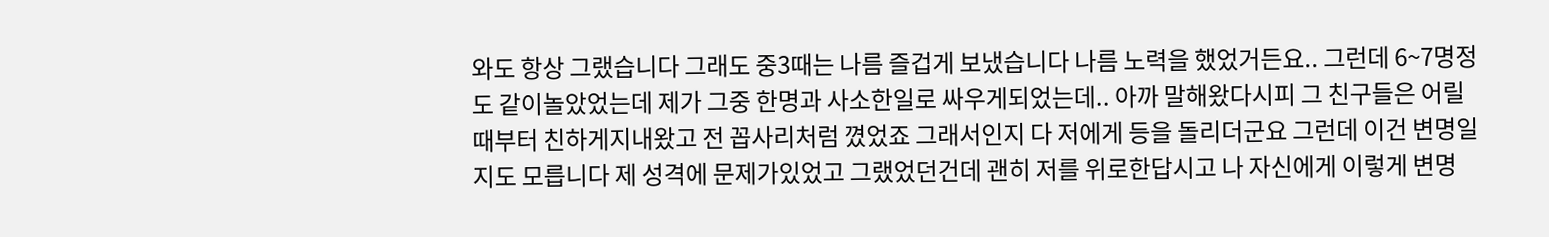와도 항상 그랬습니다 그래도 중3때는 나름 즐겁게 보냈습니다 나름 노력을 했었거든요.. 그런데 6~7명정도 같이놀았었는데 제가 그중 한명과 사소한일로 싸우게되었는데.. 아까 말해왔다시피 그 친구들은 어릴때부터 친하게지내왔고 전 꼽사리처럼 꼈었죠 그래서인지 다 저에게 등을 돌리더군요 그런데 이건 변명일지도 모릅니다 제 성격에 문제가있었고 그랬었던건데 괜히 저를 위로한답시고 나 자신에게 이렇게 변명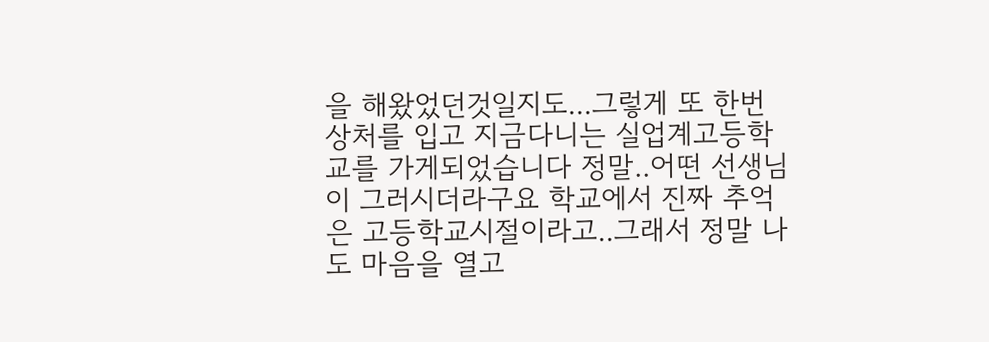을 해왔었던것일지도...그렇게 또 한번 상처를 입고 지금다니는 실업계고등학교를 가게되었습니다 정말..어떤 선생님이 그러시더라구요 학교에서 진짜 추억은 고등학교시절이라고..그래서 정말 나도 마음을 열고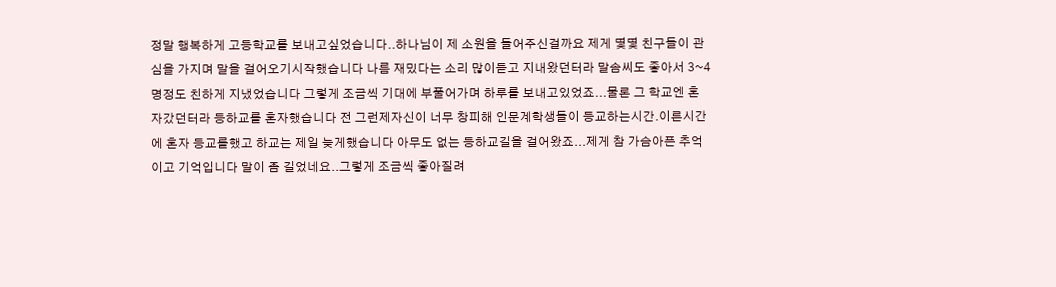정말 행복하게 고등학교를 보내고싶었습니다..하나님이 제 소원을 들어주신걸까요 제게 몇몇 친구들이 관심을 가지며 말을 걸어오기시작했습니다 나름 재밌다는 소리 많이듣고 지내왔던터라 말솜씨도 좋아서 3~4명정도 친하게 지냈었습니다 그렇게 조금씩 기대에 부풀어가며 하루를 보내고있었죠...물론 그 학교엔 혼자갔던터라 등하교를 혼자했습니다 전 그런제자신이 너무 창피해 인문계학생들이 등교하는시간.이른시간에 혼자 등교를했고 하교는 제일 늦게했습니다 아무도 없는 등하교길을 걸어왔죠...제게 참 가슴아픈 추억이고 기억입니다 말이 좀 길었네요..그렇게 조금씩 좋아질려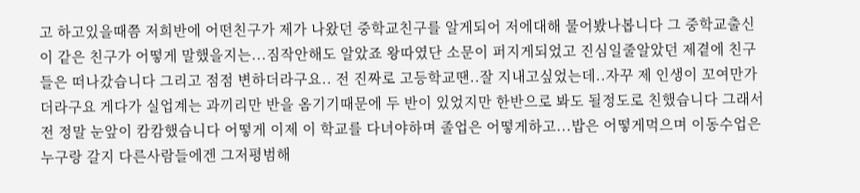고 하고있을때쯤 저희반에 어떤친구가 제가 나왔던 중학교친구를 알게되어 저에대해 물어봤나봅니다 그 중학교출신이 같은 친구가 어떻게 말했을지는...짐작안해도 알았죠 왕따였단 소문이 퍼지게되었고 진심일줄알았던 제곁에 친구들은 떠나갔습니다 그리고 점점 변하더라구요.. 전 진짜로 고등학교땐..잘 지내고싶었는데..자꾸 제 인생이 꼬여만가더라구요 게다가 실업계는 과끼리만 반을 옴기기때문에 두 반이 있었지만 한반으로 봐도 될정도로 친했습니다 그래서 전 정말 눈앞이 캄캄했습니다 어떻게 이제 이 학교를 다녀야하며 졸업은 어떻게하고...밥은 어떻게먹으며 이동수업은 누구랑 갈지 다른사람들에겐 그저평범해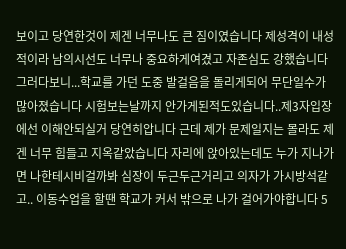보이고 당연한것이 제겐 너무나도 큰 짐이였습니다 제성격이 내성적이라 남의시선도 너무나 중요하게여겼고 자존심도 강했습니다 그러다보니...학교를 가던 도중 발걸음을 돌리게되어 무단일수가 많아졌습니다 시험보는날까지 안가게된적도있습니다..제3자입장에선 이해안되실거 당연히압니다 근데 제가 문제일지는 몰라도 제겐 너무 힘들고 지옥같았습니다 자리에 앉아있는데도 누가 지나가면 나한테시비걸까봐 심장이 두근두근거리고 의자가 가시방석같고.. 이동수업을 할땐 학교가 커서 밖으로 나가 걸어가야합니다 5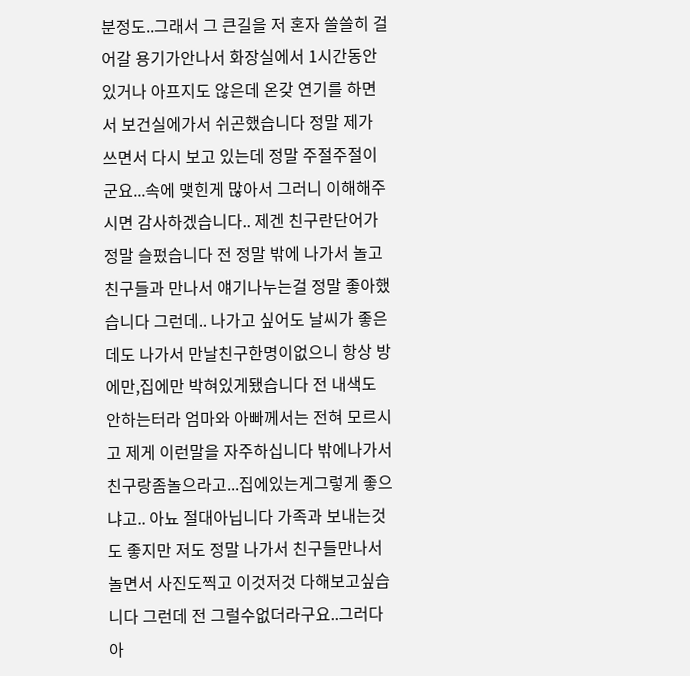분정도..그래서 그 큰길을 저 혼자 쓸쓸히 걸어갈 용기가안나서 화장실에서 1시간동안있거나 아프지도 않은데 온갖 연기를 하면서 보건실에가서 쉬곤했습니다 정말 제가 쓰면서 다시 보고 있는데 정말 주절주절이군요...속에 맺힌게 많아서 그러니 이해해주시면 감사하겠습니다.. 제겐 친구란단어가 정말 슬펐습니다 전 정말 밖에 나가서 놀고 친구들과 만나서 얘기나누는걸 정말 좋아했습니다 그런데.. 나가고 싶어도 날씨가 좋은데도 나가서 만날친구한명이없으니 항상 방에만,집에만 박혀있게됐습니다 전 내색도 안하는터라 엄마와 아빠께서는 전혀 모르시고 제게 이런말을 자주하십니다 밖에나가서친구랑좀놀으라고...집에있는게그렇게 좋으냐고.. 아뇨 절대아닙니다 가족과 보내는것도 좋지만 저도 정말 나가서 친구들만나서 놀면서 사진도찍고 이것저것 다해보고싶습니다 그런데 전 그럴수없더라구요..그러다 아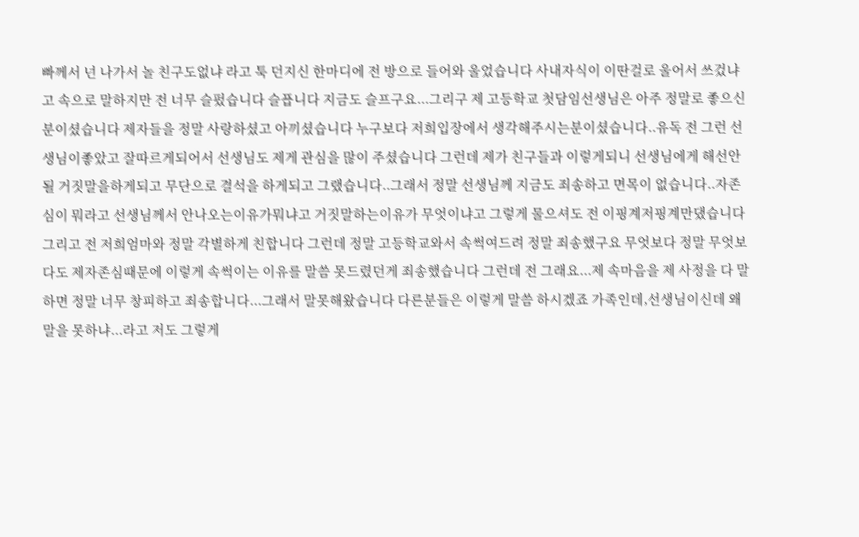빠께서 넌 나가서 놀 친구도없냐 라고 툭 던지신 한마디에 전 방으로 들어와 울었습니다 사내자식이 이딴걸로 울어서 쓰겄냐고 속으로 말하지만 전 너무 슬펐습니다 슬픕니다 지금도 슬프구요...그리구 제 고등학교 첫담임선생님은 아주 정말로 좋으신분이셨습니다 제자들을 정말 사랑하셨고 아끼셨습니다 누구보다 저희입장에서 생각해주시는분이셨습니다..유독 전 그런 선생님이좋았고 잘따르게되어서 선생님도 제게 관심을 많이 주셨습니다 그런데 제가 친구들과 이렇게되니 선생님에게 해선안될 거짓말을하게되고 무단으로 결석을 하게되고 그랬습니다..그래서 정말 선생님께 지금도 죄송하고 면목이 없습니다..자존심이 뭐라고 선생님께서 안나오는이유가뭐냐고 거짓말하는이유가 무엇이냐고 그렇게 물으셔도 전 이핑계저핑계만댔습니다 그리고 전 저희엄마와 정말 각별하게 친합니다 그런데 정말 고등학교와서 속썩여드려 정말 죄송했구요 무엇보다 정말 무엇보다도 제자존심때문에 이렇게 속썩이는 이유를 말씀 못드렸던게 죄송했습니다 그런데 전 그래요...제 속마음을 제 사정을 다 말하면 정말 너무 창피하고 죄송합니다...그래서 말못해왔습니다 다른분들은 이렇게 말씀 하시겠죠 가족인데,선생님이신데 왜 말을 못하냐...라고 저도 그렇게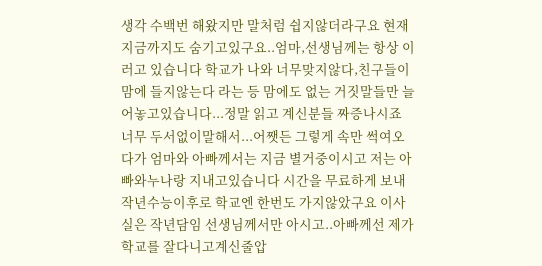생각 수백번 해왔지만 말처럼 쉽지않더라구요 현재 지금까지도 숨기고있구요..엄마,선생님께는 항상 이러고 있습니다 학교가 나와 너무맞지않다,친구들이 맘에 들지않는다 라는 등 맘에도 없는 거짓말들만 늘어놓고있습니다...정말 읽고 계신분들 짜증나시죠 너무 두서없이말해서...어쨋든 그렇게 속만 썩여오다가 엄마와 아빠께서는 지금 별거중이시고 저는 아빠와누나랑 지내고있습니다 시간을 무료하게 보내 작년수능이후로 학교엔 한번도 가지않았구요 이사실은 작년담임 선생님께서만 아시고..아빠께선 제가 학교를 잘다니고계신줄압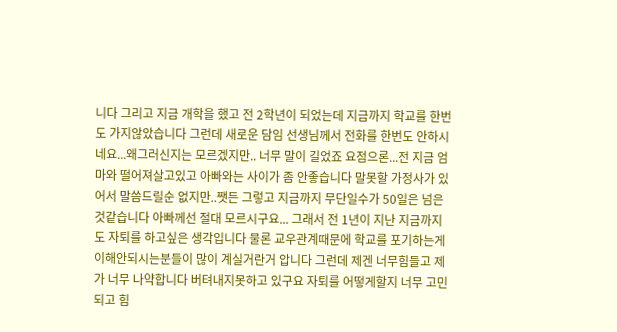니다 그리고 지금 개학을 했고 전 2학년이 되었는데 지금까지 학교를 한번도 가지않았습니다 그런데 새로운 담임 선생님께서 전화를 한번도 안하시네요...왜그러신지는 모르겠지만.. 너무 말이 길었죠 요점으론...전 지금 엄마와 떨어져살고있고 아빠와는 사이가 좀 안좋습니다 말못할 가정사가 있어서 말씀드릴순 없지만..쨋든 그렇고 지금까지 무단일수가 50일은 넘은것같습니다 아빠께선 절대 모르시구요... 그래서 전 1년이 지난 지금까지도 자퇴를 하고싶은 생각입니다 물론 교우관계때문에 학교를 포기하는게 이해안되시는분들이 많이 계실거란거 압니다 그런데 제겐 너무힘들고 제가 너무 나약합니다 버텨내지못하고 있구요 자퇴를 어떻게할지 너무 고민되고 힘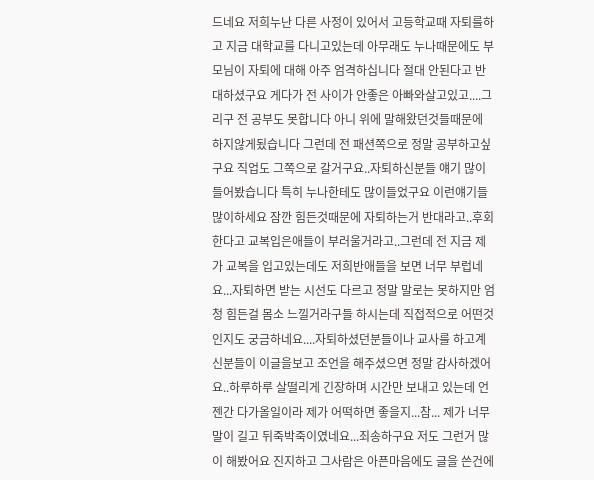드네요 저희누난 다른 사정이 있어서 고등학교때 자퇴를하고 지금 대학교를 다니고있는데 아무래도 누나때문에도 부모님이 자퇴에 대해 아주 엄격하십니다 절대 안된다고 반대하셨구요 게다가 전 사이가 안좋은 아빠와살고있고....그리구 전 공부도 못합니다 아니 위에 말해왔던것들때문에 하지않게됬습니다 그런데 전 패션쪽으로 정말 공부하고싶구요 직업도 그쪽으로 갈거구요..자퇴하신분들 얘기 많이들어봤습니다 특히 누나한테도 많이들었구요 이런얘기들 많이하세요 잠깐 힘든것때문에 자퇴하는거 반대라고..후회한다고 교복입은애들이 부러울거라고..그런데 전 지금 제가 교복을 입고있는데도 저희반애들을 보면 너무 부럽네요...자퇴하면 받는 시선도 다르고 정말 말로는 못하지만 엄청 힘든걸 몸소 느낄거라구들 하시는데 직접적으로 어떤것인지도 궁금하네요....자퇴하셨던분들이나 교사를 하고계신분들이 이글을보고 조언을 해주셨으면 정말 감사하겠어요..하루하루 살떨리게 긴장하며 시간만 보내고 있는데 언젠간 다가올일이라 제가 어떡하면 좋을지...참... 제가 너무 말이 길고 뒤죽박죽이였네요...죄송하구요 저도 그런거 많이 해봤어요 진지하고 그사람은 아픈마음에도 글을 쓴건에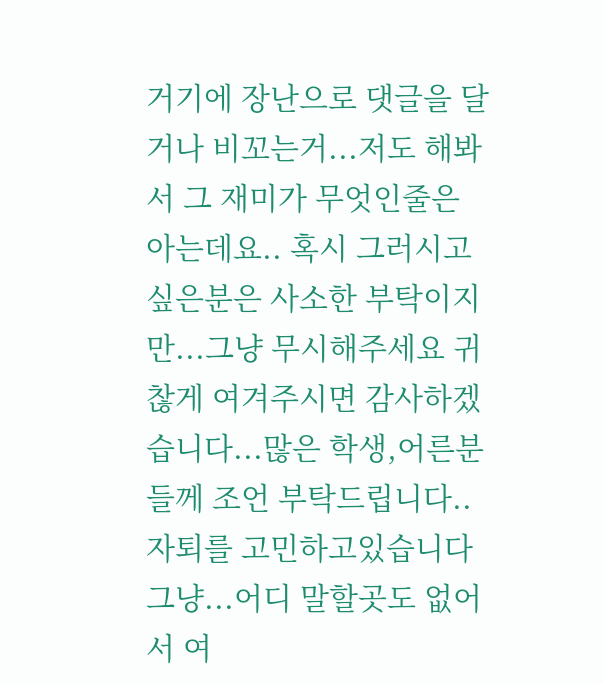거기에 장난으로 댓글을 달거나 비꼬는거...저도 해봐서 그 재미가 무엇인줄은 아는데요.. 혹시 그러시고 싶은분은 사소한 부탁이지만...그냥 무시해주세요 귀찮게 여겨주시면 감사하겠습니다...많은 학생,어른분들께 조언 부탁드립니다..
자퇴를 고민하고있습니다
그냥...어디 말할곳도 없어서 여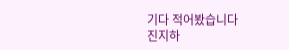기다 적어봤습니다
진지하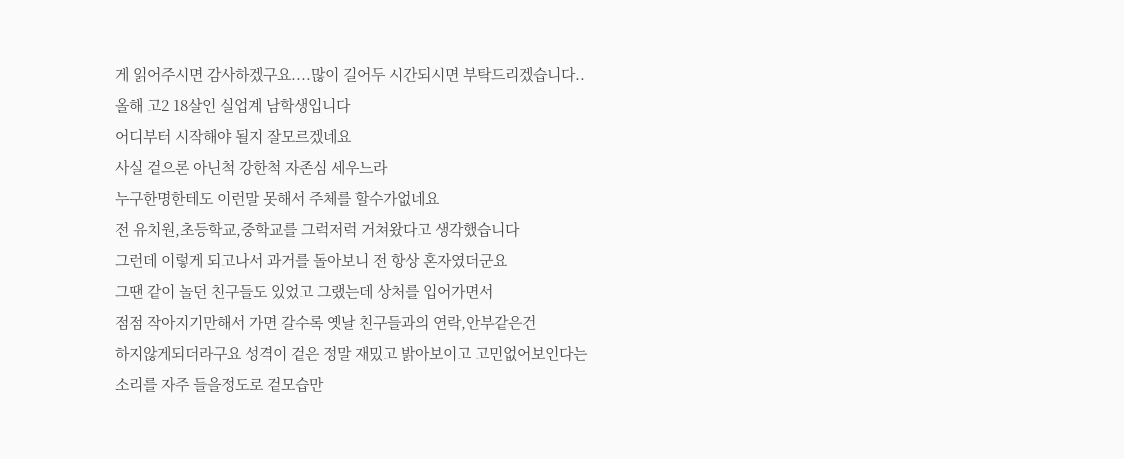게 읽어주시면 감사하겠구요....많이 길어두 시간되시면 부탁드리겠습니다..
올해 고2 18살인 실업계 남학생입니다
어디부터 시작해야 될지 잘모르겠네요
사실 겉으론 아닌척 강한척 자존심 세우느라
누구한명한테도 이런말 못해서 주체를 할수가없네요
전 유치원,초등학교,중학교를 그럭저럭 거쳐왔다고 생각했습니다
그런데 이렇게 되고나서 과거를 돌아보니 전 항상 혼자였더군요
그땐 같이 놀던 친구들도 있었고 그랬는데 상처를 입어가면서
점점 작아지기만해서 가면 갈수록 옛날 친구들과의 연락,안부같은건
하지않게되더라구요 성격이 겉은 정말 재밌고 밝아보이고 고민없어보인다는
소리를 자주 들을정도로 겉모습만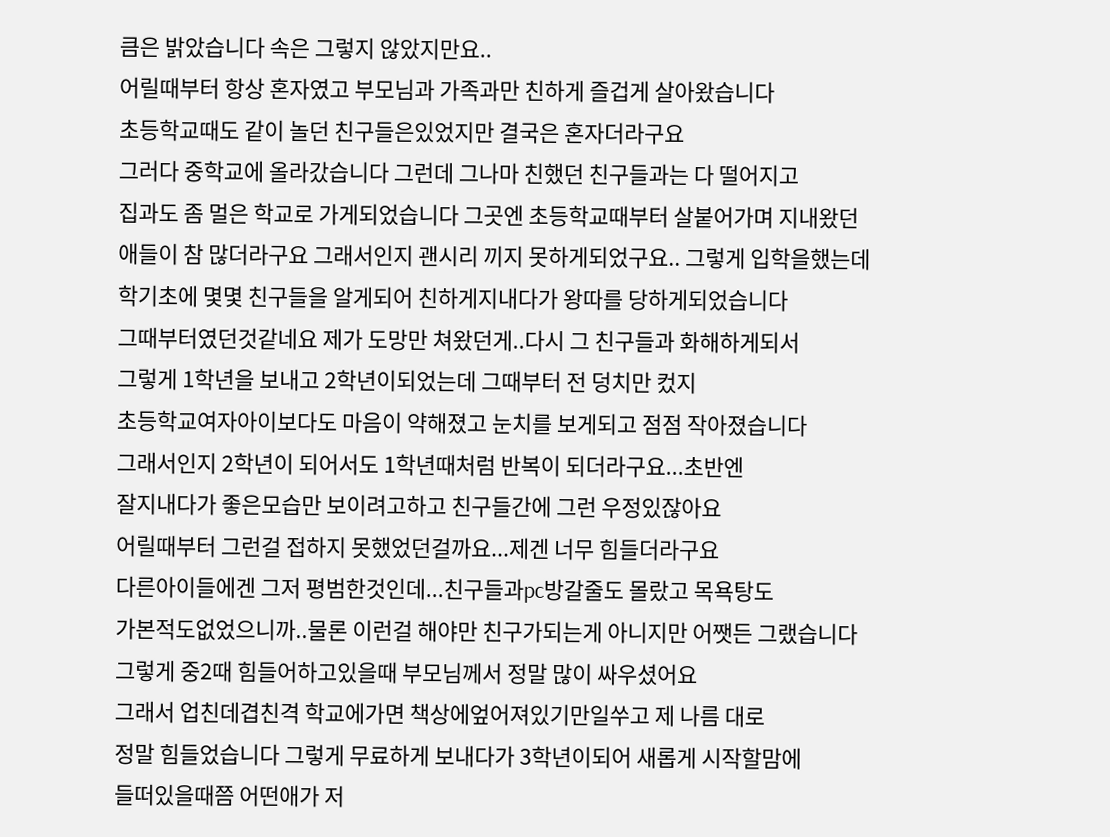큼은 밝았습니다 속은 그렇지 않았지만요..
어릴때부터 항상 혼자였고 부모님과 가족과만 친하게 즐겁게 살아왔습니다
초등학교때도 같이 놀던 친구들은있었지만 결국은 혼자더라구요
그러다 중학교에 올라갔습니다 그런데 그나마 친했던 친구들과는 다 떨어지고
집과도 좀 멀은 학교로 가게되었습니다 그곳엔 초등학교때부터 살붙어가며 지내왔던
애들이 참 많더라구요 그래서인지 괜시리 끼지 못하게되었구요.. 그렇게 입학을했는데
학기초에 몇몇 친구들을 알게되어 친하게지내다가 왕따를 당하게되었습니다
그때부터였던것같네요 제가 도망만 쳐왔던게..다시 그 친구들과 화해하게되서
그렇게 1학년을 보내고 2학년이되었는데 그때부터 전 덩치만 컸지
초등학교여자아이보다도 마음이 약해졌고 눈치를 보게되고 점점 작아졌습니다
그래서인지 2학년이 되어서도 1학년때처럼 반복이 되더라구요...초반엔
잘지내다가 좋은모습만 보이려고하고 친구들간에 그런 우정있잖아요
어릴때부터 그런걸 접하지 못했었던걸까요...제겐 너무 힘들더라구요
다른아이들에겐 그저 평범한것인데...친구들과pc방갈줄도 몰랐고 목욕탕도
가본적도없었으니까..물론 이런걸 해야만 친구가되는게 아니지만 어쨋든 그랬습니다
그렇게 중2때 힘들어하고있을때 부모님께서 정말 많이 싸우셨어요
그래서 업친데겹친격 학교에가면 책상에엎어져있기만일쑤고 제 나름 대로
정말 힘들었습니다 그렇게 무료하게 보내다가 3학년이되어 새롭게 시작할맘에
들떠있을때쯤 어떤애가 저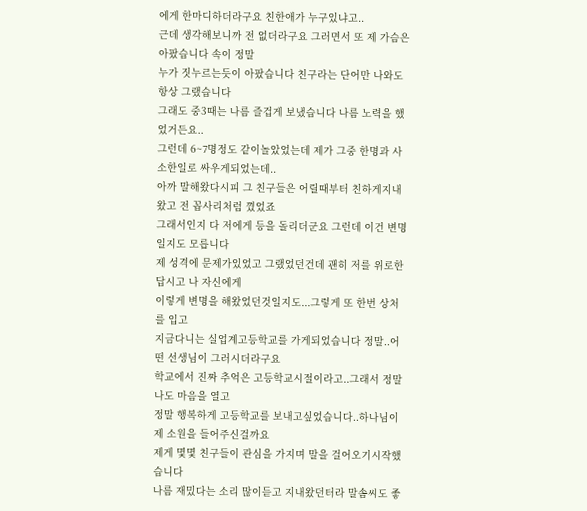에게 한마디하더라구요 친한애가 누구있냐고..
근데 생각해보니까 전 없더라구요 그러면서 또 제 가슴은 아팠습니다 속이 정말
누가 짓누르는듯이 아팠습니다 친구라는 단어만 나와도 항상 그랬습니다
그래도 중3때는 나름 즐겁게 보냈습니다 나름 노력을 했었거든요..
그런데 6~7명정도 같이놀았었는데 제가 그중 한명과 사소한일로 싸우게되었는데..
아까 말해왔다시피 그 친구들은 어릴때부터 친하게지내왔고 전 꼽사리처럼 꼈었죠
그래서인지 다 저에게 등을 돌리더군요 그런데 이건 변명일지도 모릅니다
제 성격에 문제가있었고 그랬었던건데 괜히 저를 위로한답시고 나 자신에게
이렇게 변명을 해왔었던것일지도...그렇게 또 한번 상처를 입고
지금다니는 실업계고등학교를 가게되었습니다 정말..어떤 선생님이 그러시더라구요
학교에서 진짜 추억은 고등학교시절이라고..그래서 정말 나도 마음을 열고
정말 행복하게 고등학교를 보내고싶었습니다..하나님이 제 소원을 들어주신걸까요
제게 몇몇 친구들이 관심을 가지며 말을 걸어오기시작했습니다
나름 재밌다는 소리 많이듣고 지내왔던터라 말솜씨도 좋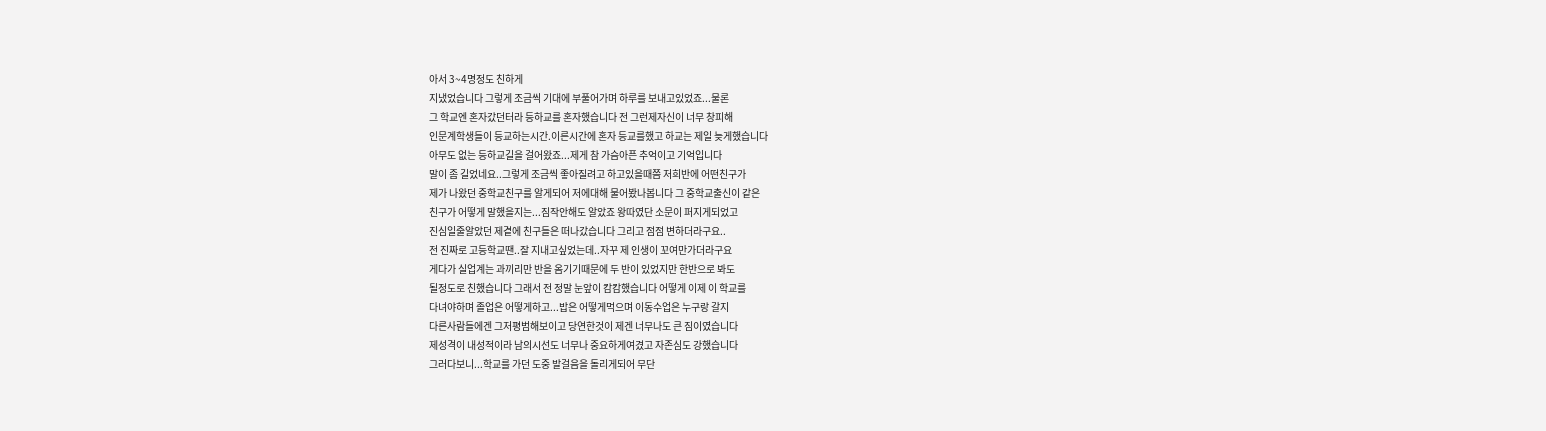아서 3~4명정도 친하게
지냈었습니다 그렇게 조금씩 기대에 부풀어가며 하루를 보내고있었죠...물론
그 학교엔 혼자갔던터라 등하교를 혼자했습니다 전 그런제자신이 너무 창피해
인문계학생들이 등교하는시간.이른시간에 혼자 등교를했고 하교는 제일 늦게했습니다
아무도 없는 등하교길을 걸어왔죠...제게 참 가슴아픈 추억이고 기억입니다
말이 좀 길었네요..그렇게 조금씩 좋아질려고 하고있을때쯤 저희반에 어떤친구가
제가 나왔던 중학교친구를 알게되어 저에대해 물어봤나봅니다 그 중학교출신이 같은
친구가 어떻게 말했을지는...짐작안해도 알았죠 왕따였단 소문이 퍼지게되었고
진심일줄알았던 제곁에 친구들은 떠나갔습니다 그리고 점점 변하더라구요..
전 진짜로 고등학교땐..잘 지내고싶었는데..자꾸 제 인생이 꼬여만가더라구요
게다가 실업계는 과끼리만 반을 옴기기때문에 두 반이 있었지만 한반으로 봐도
될정도로 친했습니다 그래서 전 정말 눈앞이 캄캄했습니다 어떻게 이제 이 학교를
다녀야하며 졸업은 어떻게하고...밥은 어떻게먹으며 이동수업은 누구랑 갈지
다른사람들에겐 그저평범해보이고 당연한것이 제겐 너무나도 큰 짐이였습니다
제성격이 내성적이라 남의시선도 너무나 중요하게여겼고 자존심도 강했습니다
그러다보니...학교를 가던 도중 발걸음을 돌리게되어 무단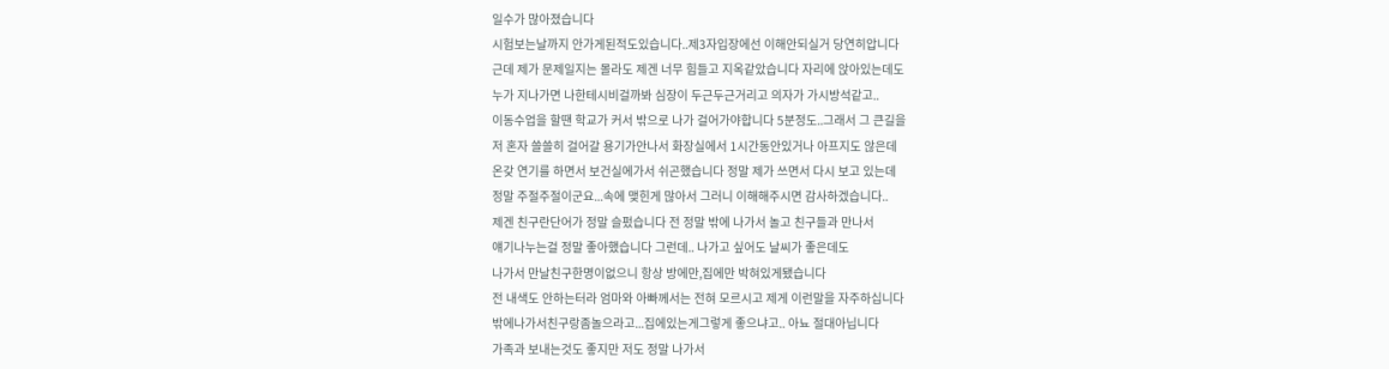일수가 많아졌습니다
시험보는날까지 안가게된적도있습니다..제3자입장에선 이해안되실거 당연히압니다
근데 제가 문제일지는 몰라도 제겐 너무 힘들고 지옥같았습니다 자리에 앉아있는데도
누가 지나가면 나한테시비걸까봐 심장이 두근두근거리고 의자가 가시방석같고..
이동수업을 할땐 학교가 커서 밖으로 나가 걸어가야합니다 5분정도..그래서 그 큰길을
저 혼자 쓸쓸히 걸어갈 용기가안나서 화장실에서 1시간동안있거나 아프지도 않은데
온갖 연기를 하면서 보건실에가서 쉬곤했습니다 정말 제가 쓰면서 다시 보고 있는데
정말 주절주절이군요...속에 맺힌게 많아서 그러니 이해해주시면 감사하겠습니다..
제겐 친구란단어가 정말 슬펐습니다 전 정말 밖에 나가서 놀고 친구들과 만나서
얘기나누는걸 정말 좋아했습니다 그런데.. 나가고 싶어도 날씨가 좋은데도
나가서 만날친구한명이없으니 항상 방에만,집에만 박혀있게됐습니다
전 내색도 안하는터라 엄마와 아빠께서는 전혀 모르시고 제게 이런말을 자주하십니다
밖에나가서친구랑좀놀으라고...집에있는게그렇게 좋으냐고.. 아뇨 절대아닙니다
가족과 보내는것도 좋지만 저도 정말 나가서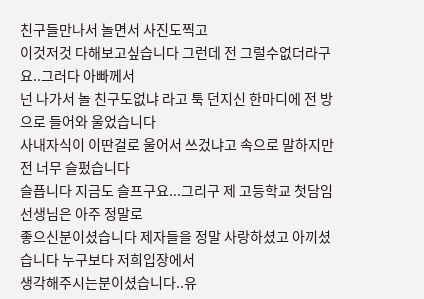친구들만나서 놀면서 사진도찍고
이것저것 다해보고싶습니다 그런데 전 그럴수없더라구요..그러다 아빠께서
넌 나가서 놀 친구도없냐 라고 툭 던지신 한마디에 전 방으로 들어와 울었습니다
사내자식이 이딴걸로 울어서 쓰겄냐고 속으로 말하지만 전 너무 슬펐습니다
슬픕니다 지금도 슬프구요...그리구 제 고등학교 첫담임선생님은 아주 정말로
좋으신분이셨습니다 제자들을 정말 사랑하셨고 아끼셨습니다 누구보다 저희입장에서
생각해주시는분이셨습니다..유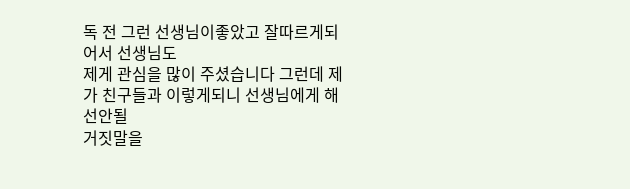독 전 그런 선생님이좋았고 잘따르게되어서 선생님도
제게 관심을 많이 주셨습니다 그런데 제가 친구들과 이렇게되니 선생님에게 해선안될
거짓말을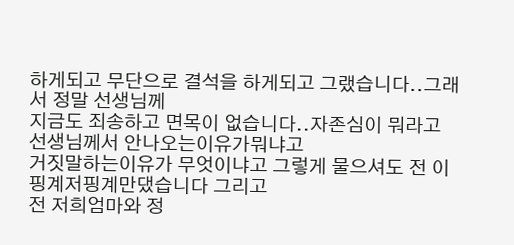하게되고 무단으로 결석을 하게되고 그랬습니다..그래서 정말 선생님께
지금도 죄송하고 면목이 없습니다..자존심이 뭐라고 선생님께서 안나오는이유가뭐냐고
거짓말하는이유가 무엇이냐고 그렇게 물으셔도 전 이핑계저핑계만댔습니다 그리고
전 저희엄마와 정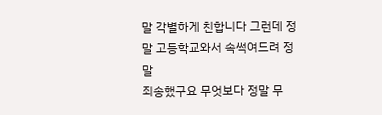말 각별하게 친합니다 그런데 정말 고등학교와서 속썩여드려 정말
죄송했구요 무엇보다 정말 무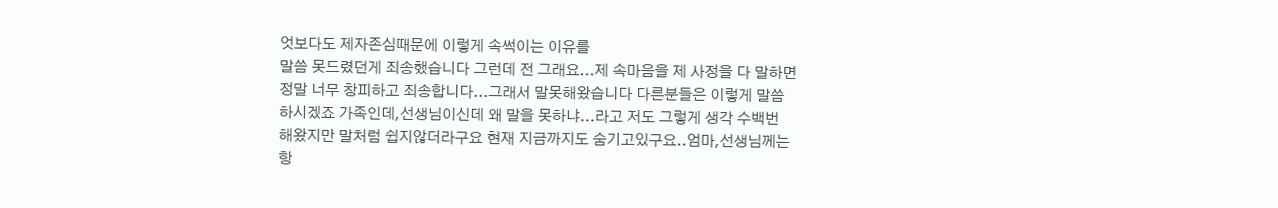엇보다도 제자존심때문에 이렇게 속썩이는 이유를
말씀 못드렸던게 죄송했습니다 그런데 전 그래요...제 속마음을 제 사정을 다 말하면
정말 너무 창피하고 죄송합니다...그래서 말못해왔습니다 다른분들은 이렇게 말씀
하시겠죠 가족인데,선생님이신데 왜 말을 못하냐...라고 저도 그렇게 생각 수백번
해왔지만 말처럼 쉽지않더라구요 현재 지금까지도 숨기고있구요..엄마,선생님께는
항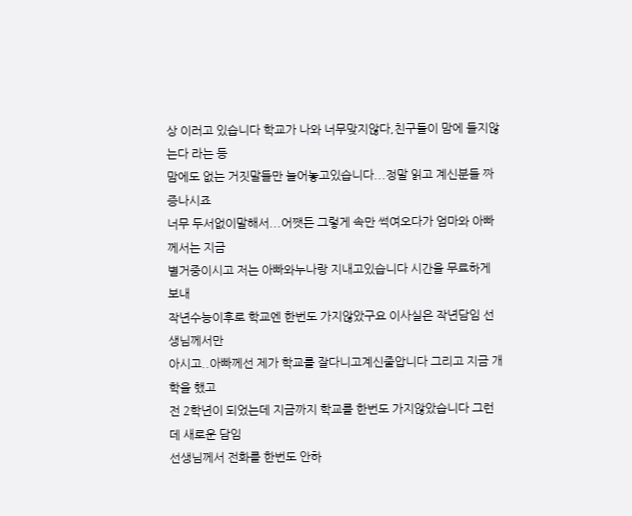상 이러고 있습니다 학교가 나와 너무맞지않다,친구들이 맘에 들지않는다 라는 등
맘에도 없는 거짓말들만 늘어놓고있습니다...정말 읽고 계신분들 짜증나시죠
너무 두서없이말해서...어쨋든 그렇게 속만 썩여오다가 엄마와 아빠께서는 지금
별거중이시고 저는 아빠와누나랑 지내고있습니다 시간을 무료하게 보내
작년수능이후로 학교엔 한번도 가지않았구요 이사실은 작년담임 선생님께서만
아시고..아빠께선 제가 학교를 잘다니고계신줄압니다 그리고 지금 개학을 했고
전 2학년이 되었는데 지금까지 학교를 한번도 가지않았습니다 그런데 새로운 담임
선생님께서 전화를 한번도 안하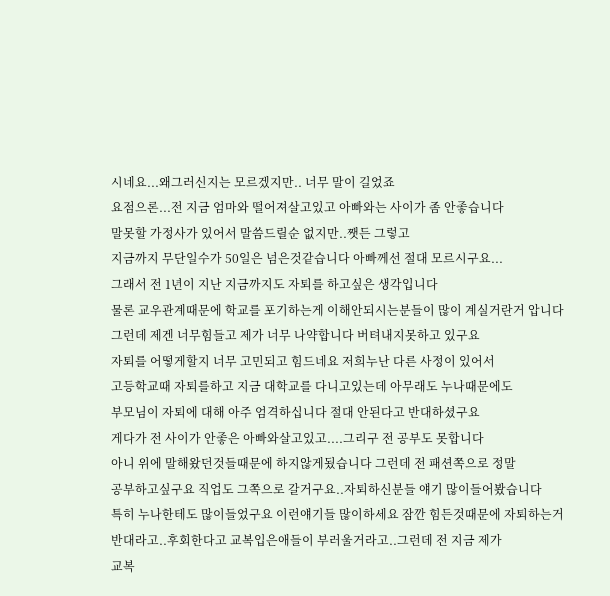시네요...왜그러신지는 모르겠지만.. 너무 말이 길었죠
요점으론...전 지금 엄마와 떨어져살고있고 아빠와는 사이가 좀 안좋습니다
말못할 가정사가 있어서 말씀드릴순 없지만..쨋든 그렇고
지금까지 무단일수가 50일은 넘은것같습니다 아빠께선 절대 모르시구요...
그래서 전 1년이 지난 지금까지도 자퇴를 하고싶은 생각입니다
물론 교우관계때문에 학교를 포기하는게 이해안되시는분들이 많이 계실거란거 압니다
그런데 제겐 너무힘들고 제가 너무 나약합니다 버텨내지못하고 있구요
자퇴를 어떻게할지 너무 고민되고 힘드네요 저희누난 다른 사정이 있어서
고등학교때 자퇴를하고 지금 대학교를 다니고있는데 아무래도 누나때문에도
부모님이 자퇴에 대해 아주 엄격하십니다 절대 안된다고 반대하셨구요
게다가 전 사이가 안좋은 아빠와살고있고....그리구 전 공부도 못합니다
아니 위에 말해왔던것들때문에 하지않게됬습니다 그런데 전 패션쪽으로 정말
공부하고싶구요 직업도 그쪽으로 갈거구요..자퇴하신분들 얘기 많이들어봤습니다
특히 누나한테도 많이들었구요 이런얘기들 많이하세요 잠깐 힘든것때문에 자퇴하는거
반대라고..후회한다고 교복입은애들이 부러울거라고..그런데 전 지금 제가
교복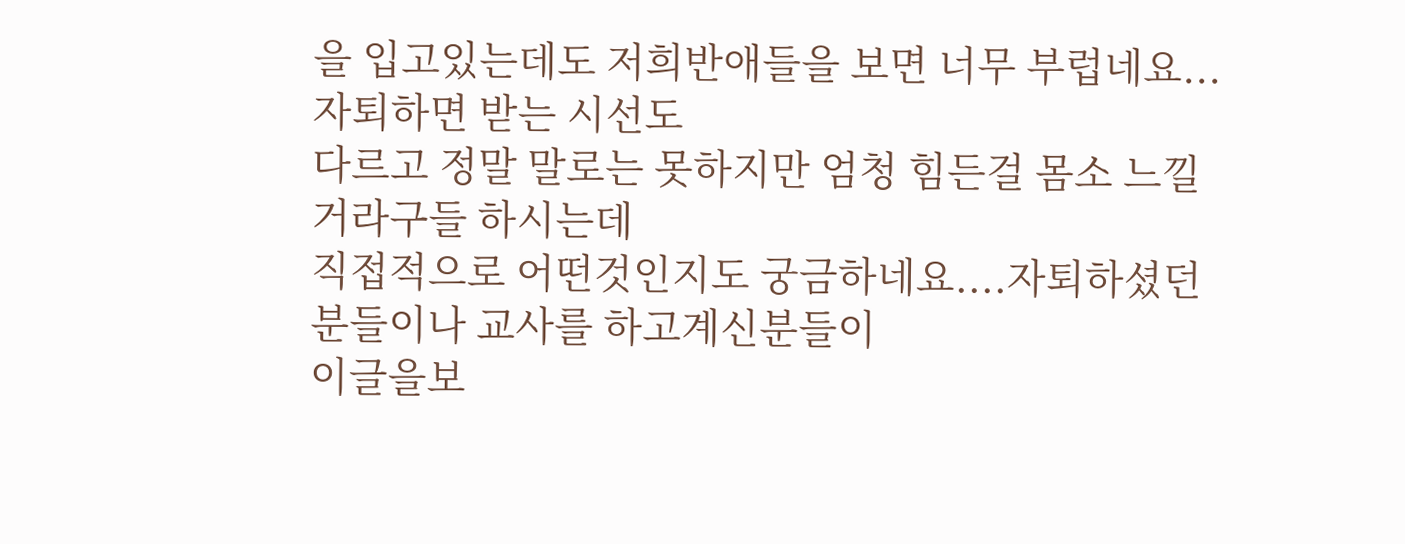을 입고있는데도 저희반애들을 보면 너무 부럽네요...자퇴하면 받는 시선도
다르고 정말 말로는 못하지만 엄청 힘든걸 몸소 느낄거라구들 하시는데
직접적으로 어떤것인지도 궁금하네요....자퇴하셨던분들이나 교사를 하고계신분들이
이글을보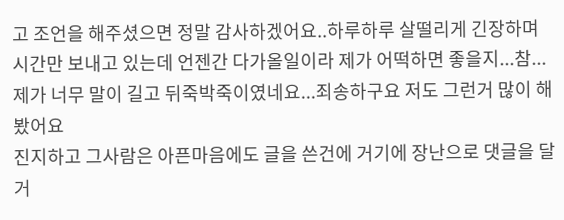고 조언을 해주셨으면 정말 감사하겠어요..하루하루 살떨리게 긴장하며
시간만 보내고 있는데 언젠간 다가올일이라 제가 어떡하면 좋을지...참...
제가 너무 말이 길고 뒤죽박죽이였네요...죄송하구요 저도 그런거 많이 해봤어요
진지하고 그사람은 아픈마음에도 글을 쓴건에 거기에 장난으로 댓글을 달거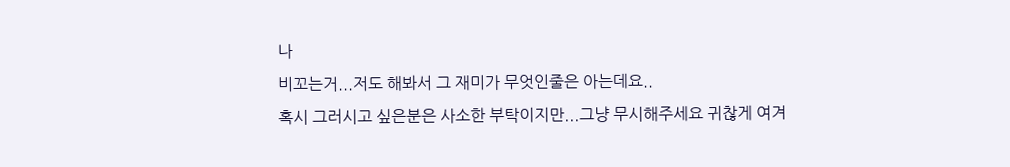나
비꼬는거...저도 해봐서 그 재미가 무엇인줄은 아는데요..
혹시 그러시고 싶은분은 사소한 부탁이지만...그냥 무시해주세요 귀찮게 여겨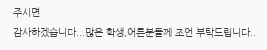주시면
감사하겠습니다...많은 학생,어른분들께 조언 부탁드립니다..